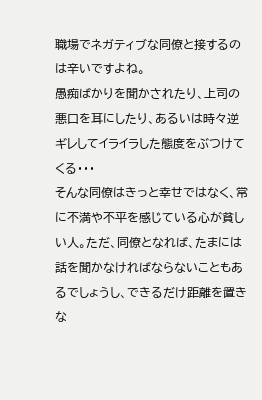職場でネガティブな同僚と接するのは辛いですよね。
愚痴ばかりを聞かされたり、上司の悪口を耳にしたり、あるいは時々逆ギレしてイライラした態度をぶつけてくる・・・
そんな同僚はきっと幸せではなく、常に不満や不平を感じている心が貧しい人。ただ、同僚となれば、たまには話を聞かなければならないこともあるでしょうし、できるだけ距離を置きな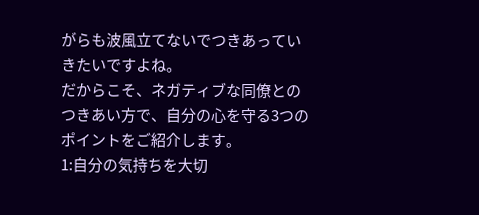がらも波風立てないでつきあっていきたいですよね。
だからこそ、ネガティブな同僚とのつきあい方で、自分の心を守る3つのポイントをご紹介します。
1:自分の気持ちを大切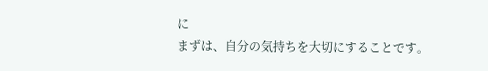に
まずは、自分の気持ちを大切にすることです。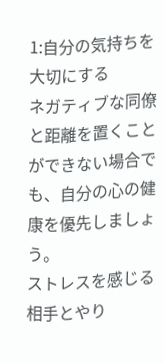1:自分の気持ちを大切にする
ネガティブな同僚と距離を置くことができない場合でも、自分の心の健康を優先しましょう。
ストレスを感じる相手とやり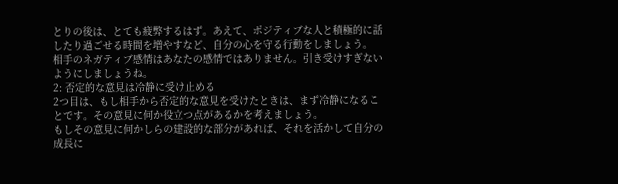とりの後は、とても疲弊するはず。あえて、ポジティブな人と積極的に話したり過ごせる時間を増やすなど、自分の心を守る行動をしましょう。
相手のネガティブ感情はあなたの感情ではありません。引き受けすぎないようにしましょうね。
2: 否定的な意見は冷静に受け止める
2つ目は、もし相手から否定的な意見を受けたときは、まず冷静になることです。その意見に何か役立つ点があるかを考えましょう。
もしその意見に何かしらの建設的な部分があれば、それを活かして自分の成長に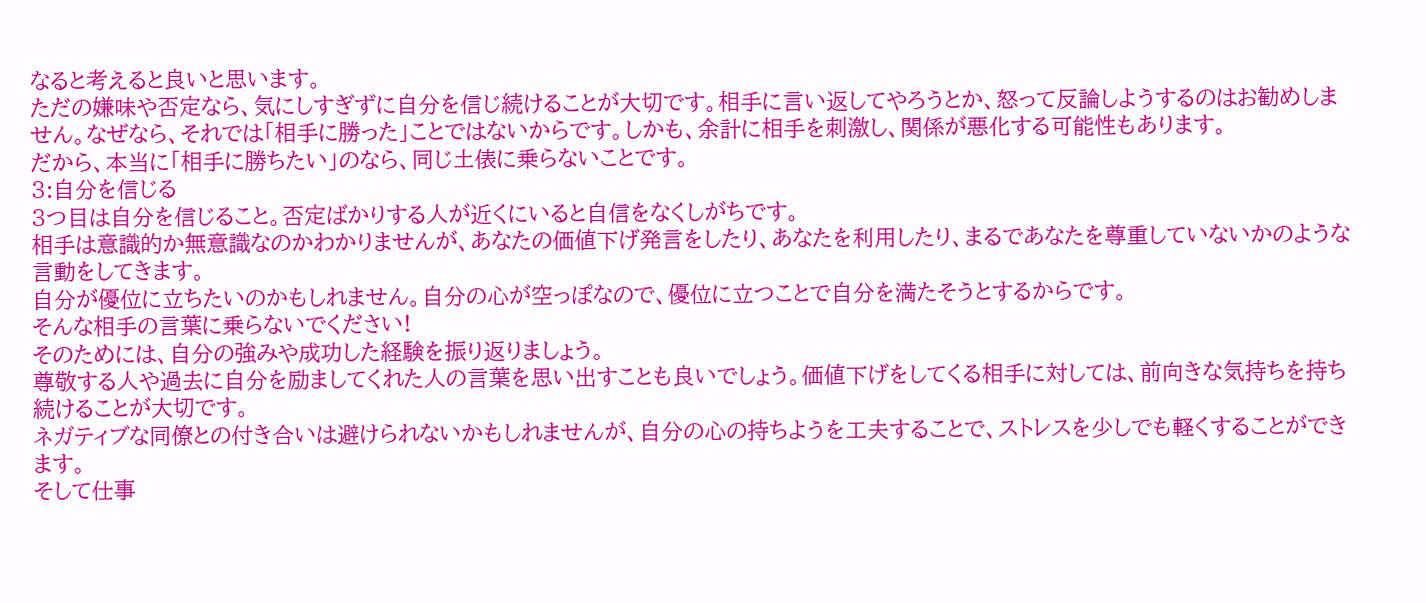なると考えると良いと思います。
ただの嫌味や否定なら、気にしすぎずに自分を信じ続けることが大切です。相手に言い返してやろうとか、怒って反論しようするのはお勧めしません。なぜなら、それでは「相手に勝った」ことではないからです。しかも、余計に相手を刺激し、関係が悪化する可能性もあります。
だから、本当に「相手に勝ちたい」のなら、同じ土俵に乗らないことです。
3:自分を信じる
3つ目は自分を信じること。否定ばかりする人が近くにいると自信をなくしがちです。
相手は意識的か無意識なのかわかりませんが、あなたの価値下げ発言をしたり、あなたを利用したり、まるであなたを尊重していないかのような言動をしてきます。
自分が優位に立ちたいのかもしれません。自分の心が空っぽなので、優位に立つことで自分を満たそうとするからです。
そんな相手の言葉に乗らないでください!
そのためには、自分の強みや成功した経験を振り返りましょう。
尊敬する人や過去に自分を励ましてくれた人の言葉を思い出すことも良いでしょう。価値下げをしてくる相手に対しては、前向きな気持ちを持ち続けることが大切です。
ネガティブな同僚との付き合いは避けられないかもしれませんが、自分の心の持ちようを工夫することで、ストレスを少しでも軽くすることができます。
そして仕事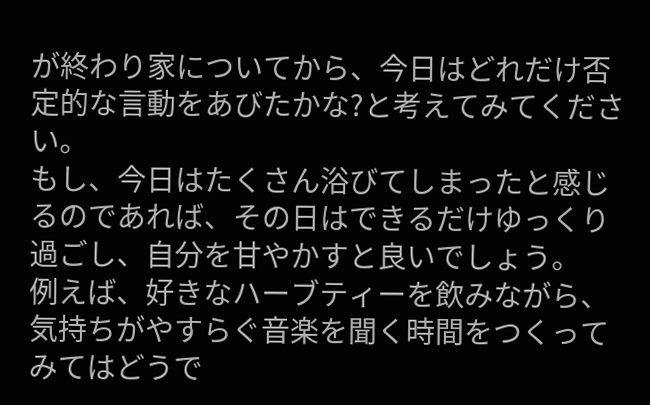が終わり家についてから、今日はどれだけ否定的な言動をあびたかな?と考えてみてください。
もし、今日はたくさん浴びてしまったと感じるのであれば、その日はできるだけゆっくり過ごし、自分を甘やかすと良いでしょう。
例えば、好きなハーブティーを飲みながら、気持ちがやすらぐ音楽を聞く時間をつくってみてはどうで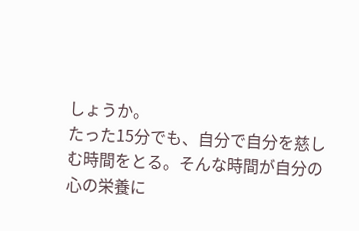しょうか。
たった15分でも、自分で自分を慈しむ時間をとる。そんな時間が自分の心の栄養に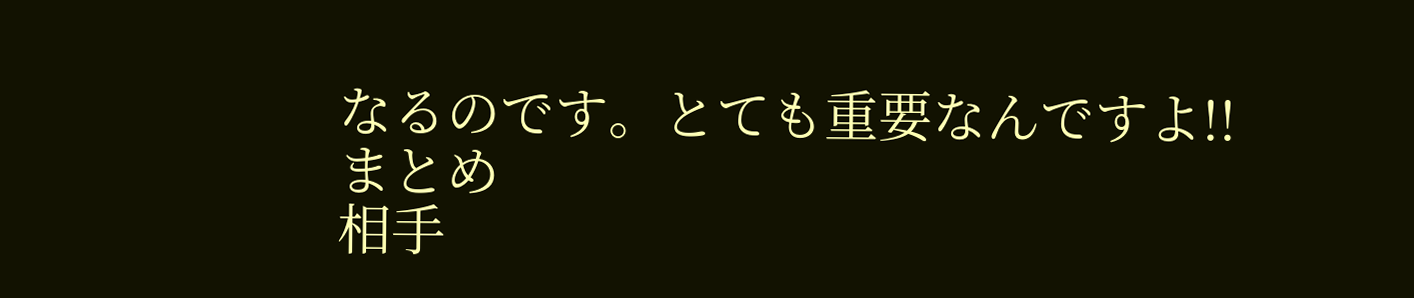なるのです。とても重要なんですよ!!
まとめ
相手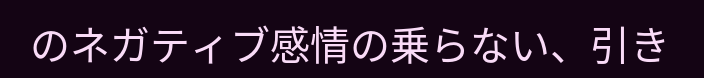のネガティブ感情の乗らない、引き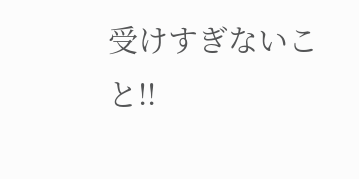受けすぎないこと!!